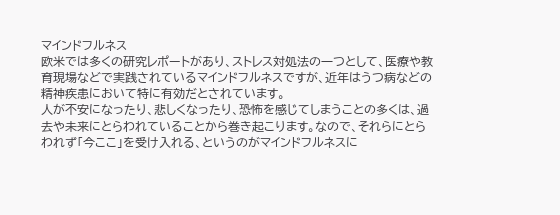マインドフルネス
欧米では多くの研究レポートがあり、ストレス対処法の一つとして、医療や教育現場などで実践されているマインドフルネスですが、近年はうつ病などの精神疾患において特に有効だとされています。
人が不安になったり、悲しくなったり、恐怖を感じてしまうことの多くは、過去や未来にとらわれていることから巻き起こります。なので、それらにとらわれず「今ここ」を受け入れる、というのがマインドフルネスに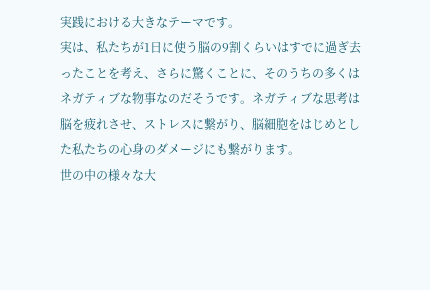実践における大きなテーマです。
実は、私たちが1日に使う脳の9割くらいはすでに過ぎ去ったことを考え、さらに驚くことに、そのうちの多くはネガティブな物事なのだそうです。ネガティブな思考は脳を疲れさせ、ストレスに繋がり、脳細胞をはじめとした私たちの心身のダメージにも繋がります。
世の中の様々な大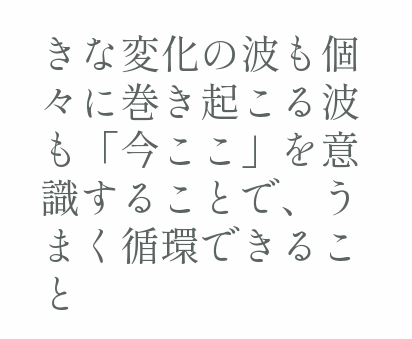きな変化の波も個々に巻き起こる波も「今ここ」を意識することで、うまく循環できること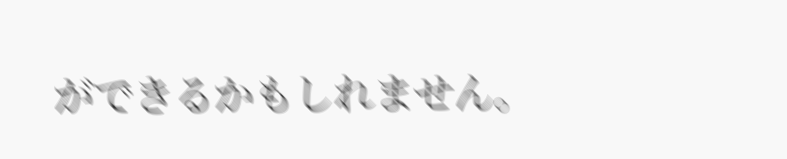ができるかもしれません。